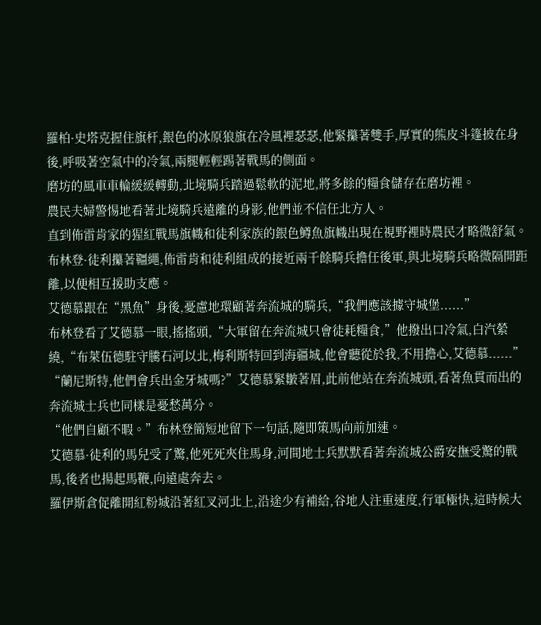羅柏·史塔克握住旗杆,銀色的冰原狼旗在冷風裡瑟瑟,他緊攥著雙手,厚實的熊皮斗篷披在身後,呼吸著空氣中的冷氣,兩腿輕輕踢著戰馬的側面。
磨坊的風車車輪緩緩轉動,北境騎兵踏過鬆軟的泥地,將多餘的糧食儲存在磨坊裡。
農民夫婦警惕地看著北境騎兵遠離的身影,他們並不信任北方人。
直到佈雷肯家的猩紅戰馬旗幟和徒利家族的銀色鱒魚旗幟出現在視野裡時農民才略微舒氣。
布林登·徒利攥著韁繩,佈雷肯和徒利組成的接近兩千餘騎兵擔任後軍,與北境騎兵略微隔開距離,以便相互援助支應。
艾德慕跟在“黑魚”身後,憂慮地環顧著奔流城的騎兵,“我們應該據守城堡......”
布林登看了艾德慕一眼,搖搖頭,“大軍留在奔流城只會徒耗糧食,”他撥出口冷氣,白汽縈繞,“布萊伍德駐守騰石河以北,梅利斯特回到海疆城,他會聽從於我,不用擔心,艾德慕......”
“蘭尼斯特,他們會兵出金牙城嗎?”艾德慕緊皺著眉,此前他站在奔流城頭,看著魚貫而出的奔流城士兵也同樣是憂愁萬分。
“他們自顧不暇。”布林登簡短地留下一句話,隨即策馬向前加速。
艾德慕·徒利的馬兒受了驚,他死死夾住馬身,河間地士兵默默看著奔流城公爵安撫受驚的戰馬,後者也揚起馬鞭,向遠處奔去。
羅伊斯倉促離開紅粉城沿著紅叉河北上,沿途少有補給,谷地人注重速度,行軍極快,這時候大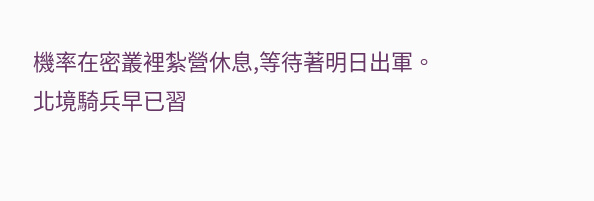機率在密叢裡紮營休息,等待著明日出軍。
北境騎兵早已習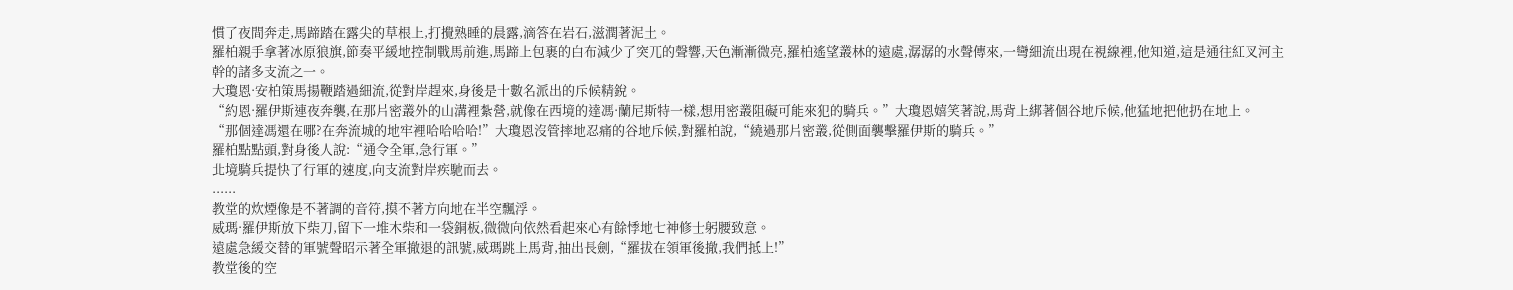慣了夜間奔走,馬蹄踏在露尖的草根上,打攪熟睡的晨露,滴答在岩石,滋潤著泥土。
羅柏親手拿著冰原狼旗,節奏平緩地控制戰馬前進,馬蹄上包裹的白布減少了突兀的聲響,天色漸漸微亮,羅柏遙望叢林的遠處,潺潺的水聲傳來,一彎細流出現在視線裡,他知道,這是通往紅叉河主幹的諸多支流之一。
大瓊恩·安柏策馬揚鞭踏過細流,從對岸趕來,身後是十數名派出的斥候精銳。
“約恩·羅伊斯連夜奔襲,在那片密叢外的山溝裡紮營,就像在西境的達馮·蘭尼斯特一樣,想用密叢阻礙可能來犯的騎兵。”大瓊恩嬉笑著說,馬背上綁著個谷地斥候,他猛地把他扔在地上。
“那個達馮還在哪?在奔流城的地牢裡哈哈哈哈!”大瓊恩沒管摔地忍痛的谷地斥候,對羅柏說,“繞過那片密叢,從側面襲擊羅伊斯的騎兵。”
羅柏點點頭,對身後人說:“通令全軍,急行軍。”
北境騎兵提快了行軍的速度,向支流對岸疾馳而去。
......
教堂的炊煙像是不著調的音符,摸不著方向地在半空飄浮。
威瑪·羅伊斯放下柴刀,留下一堆木柴和一袋銅板,微微向依然看起來心有餘悸地七神修士躬腰致意。
遠處急緩交替的軍號聲昭示著全軍撤退的訊號,威瑪跳上馬背,抽出長劍,“羅拔在領軍後撤,我們抵上!”
教堂後的空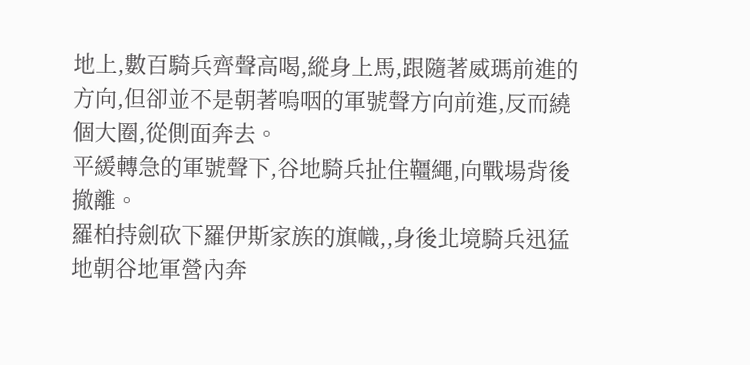地上,數百騎兵齊聲高喝,縱身上馬,跟隨著威瑪前進的方向,但卻並不是朝著嗚咽的軍號聲方向前進,反而繞個大圈,從側面奔去。
平緩轉急的軍號聲下,谷地騎兵扯住韁繩,向戰場背後撤離。
羅柏持劍砍下羅伊斯家族的旗幟,,身後北境騎兵迅猛地朝谷地軍營內奔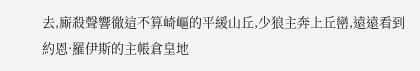去,廝殺聲響徹這不算崎嶇的平緩山丘,少狼主奔上丘巒,遠遠看到約恩·羅伊斯的主帳倉皇地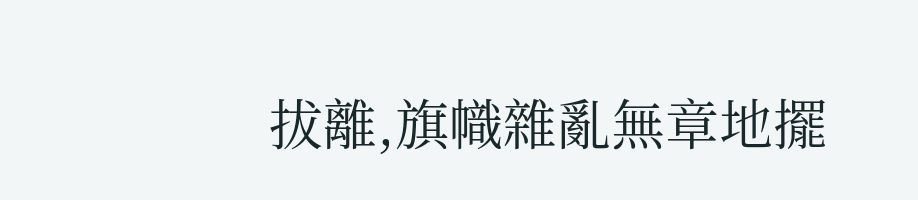拔離,旗幟雜亂無章地擺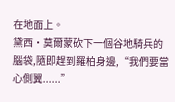在地面上。
黛西·莫爾蒙砍下一個谷地騎兵的腦袋,隨即趕到羅柏身邊,“我們要當心側翼......”